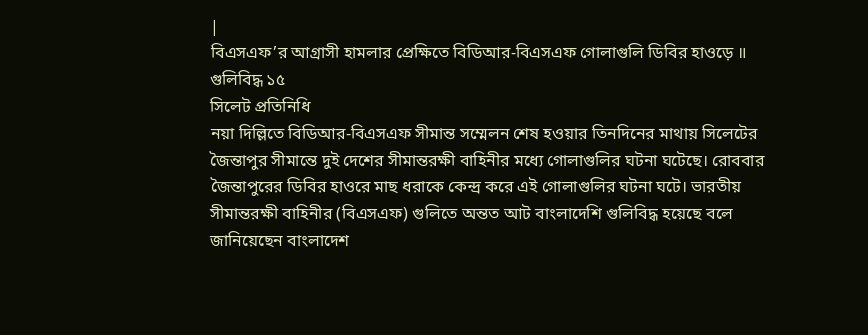|
বিএসএফ’র আগ্রাসী হামলার প্রেক্ষিতে বিডিআর-বিএসএফ গোলাগুলি ডিবির হাওড়ে ॥ গুলিবিদ্ধ ১৫
সিলেট প্রতিনিধি
নয়া দিল্লিতে বিডিআর-বিএসএফ সীমান্ত সম্মেলন শেষ হওয়ার তিনদিনের মাথায় সিলেটের জৈন্তাপুর সীমান্তে দুই দেশের সীমান্তরক্ষী বাহিনীর মধ্যে গোলাগুলির ঘটনা ঘটেছে। রোববার জৈন্তাপুরের ডিবির হাওরে মাছ ধরাকে কেন্দ্র করে এই গোলাগুলির ঘটনা ঘটে। ভারতীয় সীমান্তরক্ষী বাহিনীর (বিএসএফ) গুলিতে অন্তত আট বাংলাদেশি গুলিবিদ্ধ হয়েছে বলে জানিয়েছেন বাংলাদেশ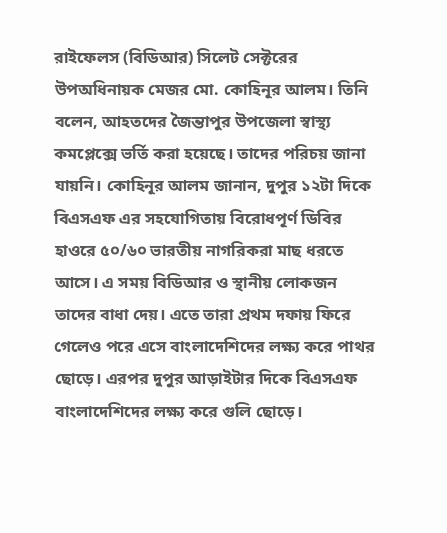রাইফেলস (বিডিআর) সিলেট সেক্টরের উপঅধিনায়ক মেজর মো. কোহিনূর আলম। তিনি বলেন, আহতদের জৈন্তাপুর উপজেলা স্বাস্থ্য কমপ্লেক্সে ভর্তি করা হয়েছে। তাদের পরিচয় জানা যায়নি। কোহিনূর আলম জানান, দুপুর ১২টা দিকে বিএসএফ এর সহযোগিতায় বিরোধপূর্ণ ডিবির হাওরে ৫০/৬০ ভারতীয় নাগরিকরা মাছ ধরতে আসে। এ সময় বিডিআর ও স্থানীয় লোকজন তাদের বাধা দেয়। এতে তারা প্রথম দফায় ফিরে গেলেও পরে এসে বাংলাদেশিদের লক্ষ্য করে পাথর ছোড়ে। এরপর দুপুর আড়াইটার দিকে বিএসএফ বাংলাদেশিদের লক্ষ্য করে গুলি ছোড়ে।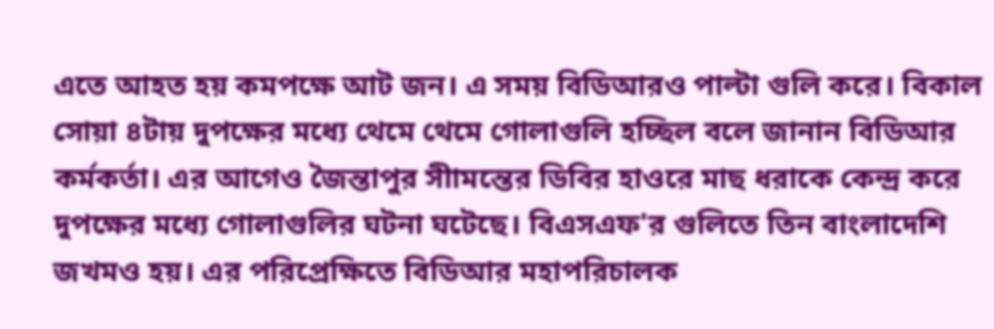এতে আহত হয় কমপক্ষে আট জন। এ সময় বিডিআরও পাল্টা গুলি করে। বিকাল সোয়া ৪টায় দুপক্ষের মধ্যে থেমে থেমে গোলাগুলি হচ্ছিল বলে জানান বিডিআর কর্মকর্তা। এর আগেও জৈন্তাপুর সীামন্তের ডিবির হাওরে মাছ ধরাকে কেন্দ্র করে দুপক্ষের মধ্যে গোলাগুলির ঘটনা ঘটেছে। বিএসএফ'র গুলিতে তিন বাংলাদেশি জখমও হয়। এর পরিপ্রেক্ষিতে বিডিআর মহাপরিচালক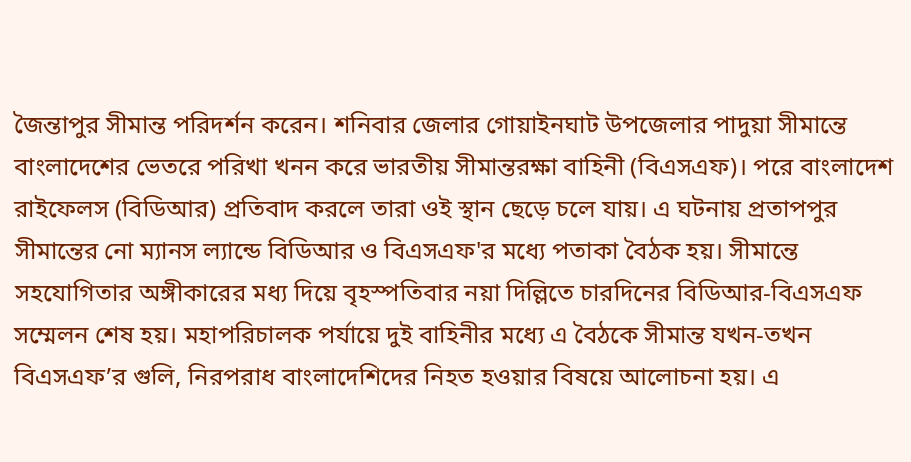জৈন্তাপুর সীমান্ত পরিদর্শন করেন। শনিবার জেলার গোয়াইনঘাট উপজেলার পাদুয়া সীমান্তে বাংলাদেশের ভেতরে পরিখা খনন করে ভারতীয় সীমান্তরক্ষা বাহিনী (বিএসএফ)। পরে বাংলাদেশ রাইফেলস (বিডিআর) প্রতিবাদ করলে তারা ওই স্থান ছেড়ে চলে যায়। এ ঘটনায় প্রতাপপুর সীমান্তের নো ম্যানস ল্যান্ডে বিডিআর ও বিএসএফ'র মধ্যে পতাকা বৈঠক হয়। সীমান্তে সহযোগিতার অঙ্গীকারের মধ্য দিয়ে বৃহস্পতিবার নয়া দিল্লিতে চারদিনের বিডিআর-বিএসএফ সম্মেলন শেষ হয়। মহাপরিচালক পর্যায়ে দুই বাহিনীর মধ্যে এ বৈঠকে সীমান্ত যখন-তখন বিএসএফ’র গুলি, নিরপরাধ বাংলাদেশিদের নিহত হওয়ার বিষয়ে আলোচনা হয়। এ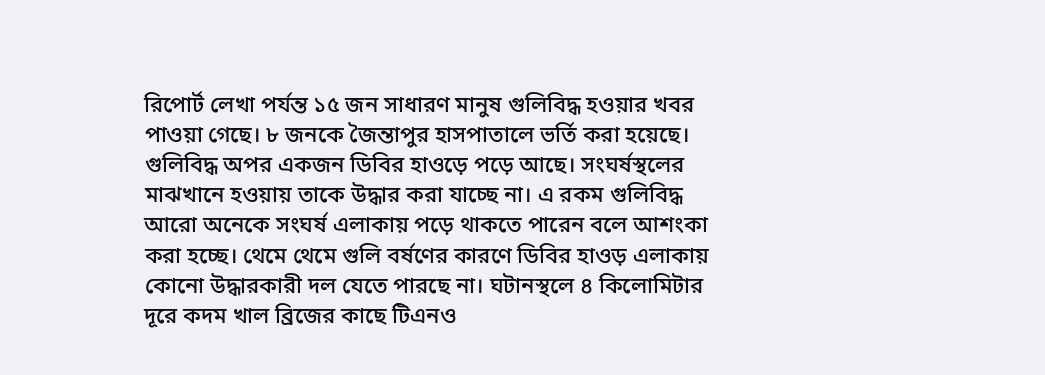রিপোর্ট লেখা পর্যন্ত ১৫ জন সাধারণ মানুষ গুলিবিদ্ধ হওয়ার খবর পাওয়া গেছে। ৮ জনকে জৈন্তাপুর হাসপাতালে ভর্তি করা হয়েছে। গুলিবিদ্ধ অপর একজন ডিবির হাওড়ে পড়ে আছে। সংঘর্ষস্থলের মাঝখানে হওয়ায় তাকে উদ্ধার করা যাচ্ছে না। এ রকম গুলিবিদ্ধ আরো অনেকে সংঘর্ষ এলাকায় পড়ে থাকতে পারেন বলে আশংকা করা হচ্ছে। থেমে থেমে গুলি বর্ষণের কারণে ডিবির হাওড় এলাকায় কোনো উদ্ধারকারী দল যেতে পারছে না। ঘটানস্থলে ৪ কিলোমিটার দূরে কদম খাল ব্রিজের কাছে টিএনও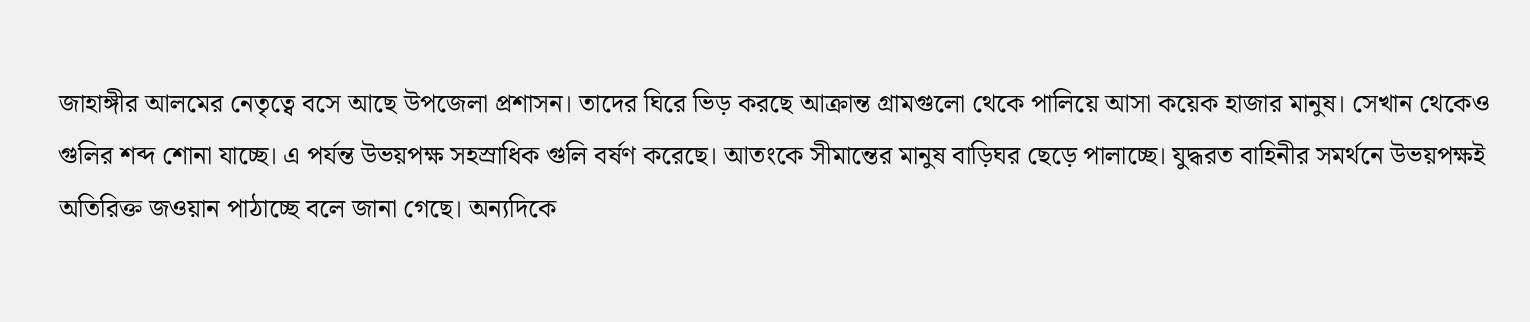জাহাঙ্গীর আলমের নেতৃত্বে বসে আছে উপজেলা প্রশাসন। তাদের ঘিরে ভিড় করছে আক্রান্ত গ্রামগুলো থেকে পালিয়ে আসা কয়েক হাজার মানুষ। সেখান থেকেও গুলির শব্দ শোনা যাচ্ছে। এ পর্যন্ত উভয়পক্ষ সহস্রাধিক গুলি বর্ষণ করেছে। আতংকে সীমান্তের মানুষ বাড়িঘর ছেড়ে পালাচ্ছে। যুদ্ধরত বাহিনীর সমর্থনে উভয়পক্ষই অতিরিক্ত জওয়ান পাঠাচ্ছে বলে জানা গেছে। অন্যদিকে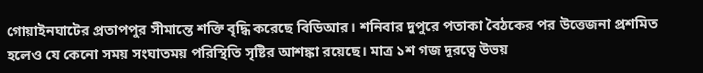গোয়াইনঘাটের প্রতাপপুর সীমান্তে শক্তি বৃদ্ধি করেছে বিডিআর। শনিবার দুপুরে পতাকা বৈঠকের পর উত্তেজনা প্রশমিত হলেও যে কেনো সময় সংঘাতময় পরিস্থিতি সৃষ্টির আশঙ্কা রয়েছে। মাত্র ১শ গজ দূরত্বে উভয়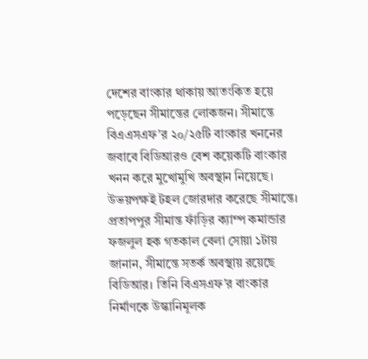দেশের বাংকার থাকায় আতংকিত হয়ে পড়েছেন সীমান্তের লোকজন। সীমান্তে বিএএসএফ’র ২০/২৫টি বাংকার খননের জবাবে বিডিআরও বেশ কয়েকটি বাংকার খনন করে মুখোমুখি অবস্থান নিয়েছে। উভয়পক্ষই টহল জোরদার করেছে সীমান্তে। প্রতাপপুর সীমান্ত ফাঁড়ির ক্যাম্প কমান্ডার ফজলুল হক গতকাল বেলা সোয়া ১টায় জানান, সীমান্তে সতর্ক অবস্থায় রয়েছে বিডিআর। তিনি বিএসএফ’র বাংকার নির্মাণকে উস্কানিমূলক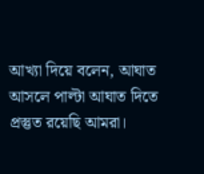আখ্যা দিয়ে বলেন, আঘাত আসলে পাল্টা আঘাত দিতে প্রস্তুত রয়েছি আমরা।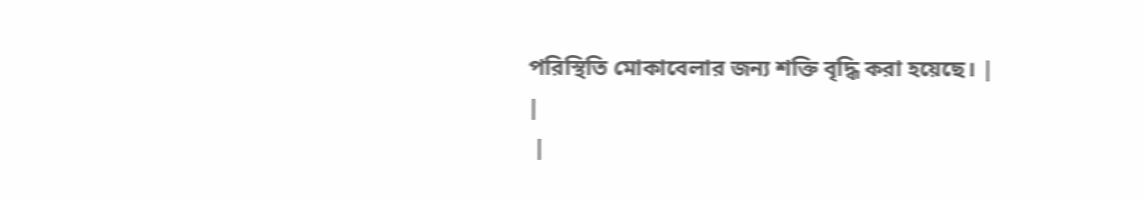পরিস্থিতি মোকাবেলার জন্য শক্তি বৃদ্ধি করা হয়েছে। |
|
 |